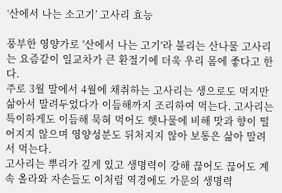‘산에서 나는 소고기’ 고사리 효능

풍부한 영양가로 '산에서 나는 고기'라 불리는 산나물 고사리는 요즘같이 일교차가 큰 환절기에 더욱 우리 몸에 좋다고 한다.
주로 3월 말에서 4월에 채취하는 고사리는 생으로도 먹지만 삶아서 말려두었다가 이듬해까지 조리하여 먹는다. 고사리는 특이하게도 이듬해 묵혀 먹어도 햇나물에 비해 맛과 향이 떨어지지 않으며 영양성분도 뒤처지지 않아 보통은 삶아 말려서 먹는다.
고사리는 뿌리가 깊게 있고 생명력이 강해 끊어도 끊어도 계속 올라와 자손들도 이처럼 역경에도 가문의 생명력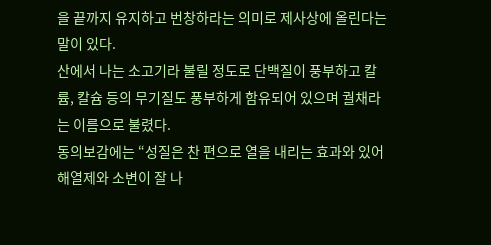을 끝까지 유지하고 번창하라는 의미로 제사상에 올린다는 말이 있다.
산에서 나는 소고기라 불릴 정도로 단백질이 풍부하고 칼륨, 칼슘 등의 무기질도 풍부하게 함유되어 있으며 궐채라는 이름으로 불렸다.
동의보감에는 “성질은 찬 편으로 열을 내리는 효과와 있어 해열제와 소변이 잘 나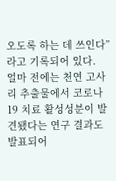오도록 하는 데 쓰인다”라고 기록되어 있다.
얼마 전에는 천연 고사리 추출물에서 코로나19 치료 활성성분이 발견됐다는 연구 결과도 발표되어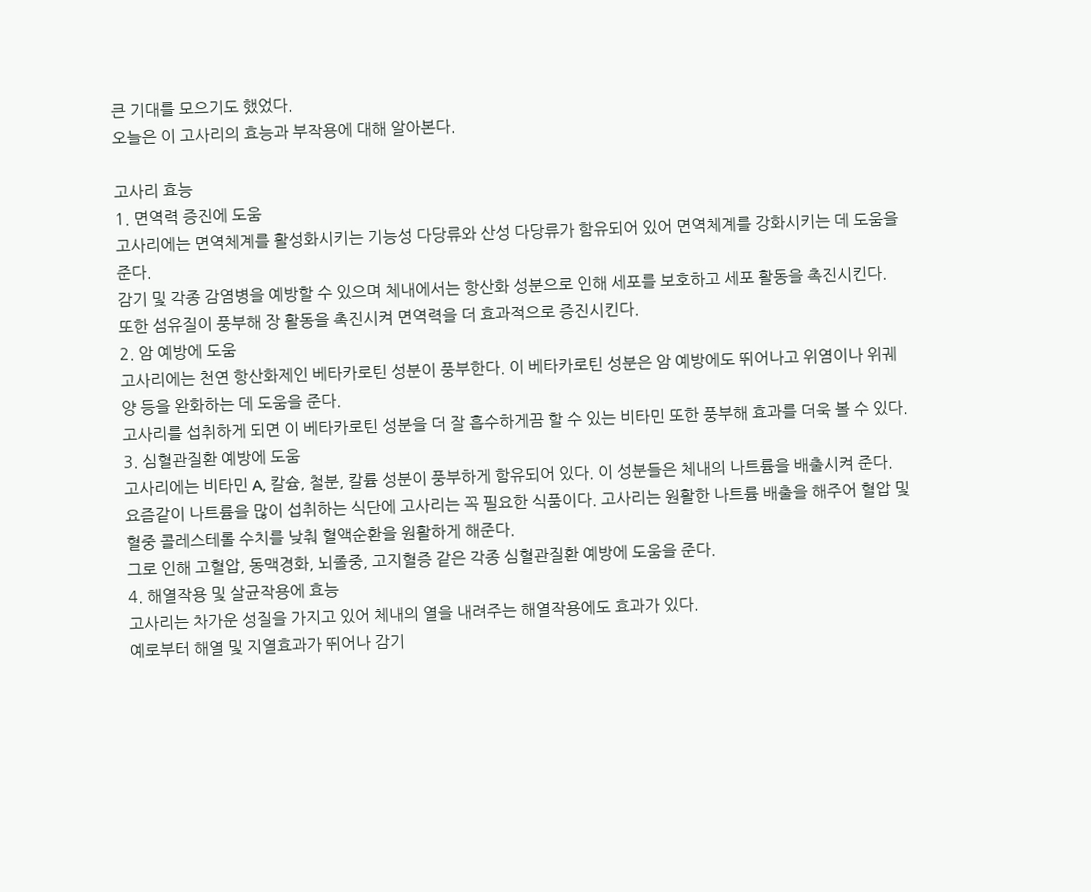큰 기대를 모으기도 했었다.
오늘은 이 고사리의 효능과 부작용에 대해 알아본다.

고사리 효능
1. 면역력 증진에 도움
고사리에는 면역체계를 활성화시키는 기능성 다당류와 산성 다당류가 함유되어 있어 면역체계를 강화시키는 데 도움을 준다.
감기 및 각종 감염병을 예방할 수 있으며 체내에서는 항산화 성분으로 인해 세포를 보호하고 세포 활동을 촉진시킨다. 또한 섬유질이 풍부해 장 활동을 촉진시켜 면역력을 더 효과적으로 증진시킨다.
2. 암 예방에 도움
고사리에는 천연 항산화제인 베타카로틴 성분이 풍부한다. 이 베타카로틴 성분은 암 예방에도 뛰어나고 위염이나 위궤양 등을 완화하는 데 도움을 준다.
고사리를 섭취하게 되면 이 베타카로틴 성분을 더 잘 흡수하게끔 할 수 있는 비타민 또한 풍부해 효과를 더욱 볼 수 있다.
3. 심혈관질환 예방에 도움
고사리에는 비타민 A, 칼슘, 철분, 칼륨 성분이 풍부하게 함유되어 있다. 이 성분들은 체내의 나트륨을 배출시켜 준다.
요즘같이 나트륨을 많이 섭취하는 식단에 고사리는 꼭 필요한 식품이다. 고사리는 원활한 나트륨 배출을 해주어 혈압 및 혈중 콜레스테롤 수치를 낮춰 혈액순환을 원활하게 해준다.
그로 인해 고혈압, 동맥경화, 뇌졸중, 고지혈증 같은 각종 심혈관질환 예방에 도움을 준다.
4. 해열작용 및 살균작용에 효능
고사리는 차가운 성질을 가지고 있어 체내의 열을 내려주는 해열작용에도 효과가 있다.
예로부터 해열 및 지열효과가 뛰어나 감기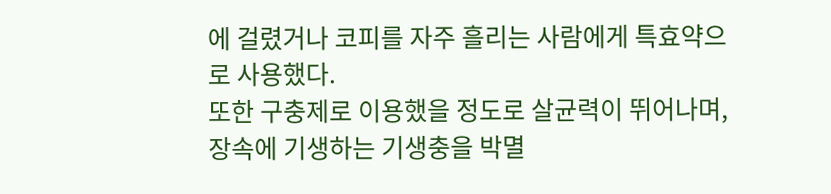에 걸렸거나 코피를 자주 흘리는 사람에게 특효약으로 사용했다.
또한 구충제로 이용했을 정도로 살균력이 뛰어나며, 장속에 기생하는 기생충을 박멸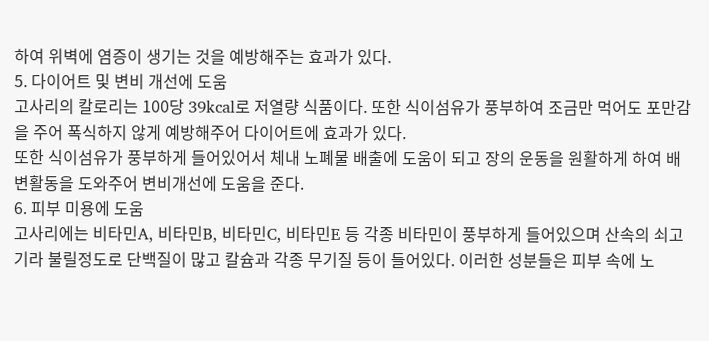하여 위벽에 염증이 생기는 것을 예방해주는 효과가 있다.
5. 다이어트 및 변비 개선에 도움
고사리의 칼로리는 100당 39kcal로 저열량 식품이다. 또한 식이섬유가 풍부하여 조금만 먹어도 포만감을 주어 폭식하지 않게 예방해주어 다이어트에 효과가 있다.
또한 식이섬유가 풍부하게 들어있어서 체내 노폐물 배출에 도움이 되고 장의 운동을 원활하게 하여 배변활동을 도와주어 변비개선에 도움을 준다.
6. 피부 미용에 도움
고사리에는 비타민A, 비타민B, 비타민C, 비타민E 등 각종 비타민이 풍부하게 들어있으며 산속의 쇠고기라 불릴정도로 단백질이 많고 칼슘과 각종 무기질 등이 들어있다. 이러한 성분들은 피부 속에 노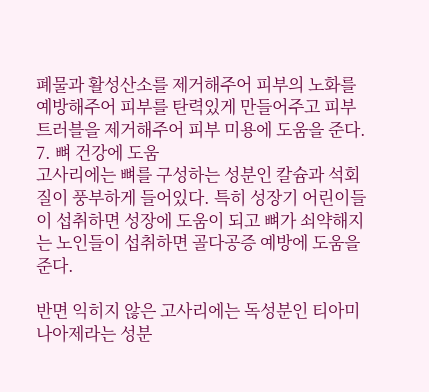폐물과 활성산소를 제거해주어 피부의 노화를 예방해주어 피부를 탄력있게 만들어주고 피부 트러블을 제거해주어 피부 미용에 도움을 준다.
7. 뼈 건강에 도움
고사리에는 뼈를 구성하는 성분인 칼슘과 석회질이 풍부하게 들어있다. 특히 성장기 어린이들이 섭취하면 성장에 도움이 되고 뼈가 쇠약해지는 노인들이 섭취하면 골다공증 예방에 도움을 준다.

반면 익히지 않은 고사리에는 독성분인 티아미나아제라는 성분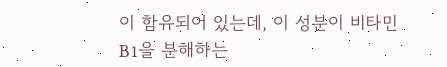이 함유되어 있는데, 이 성분이 비타민 B1을 분해하는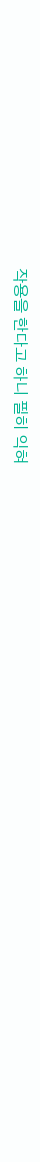작용을 한다고 하니 필히 익혀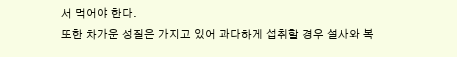서 먹어야 한다.
또한 차가운 성질은 가지고 있어 과다하게 섭취할 경우 설사와 복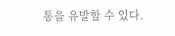통을 유발할 수 있다.